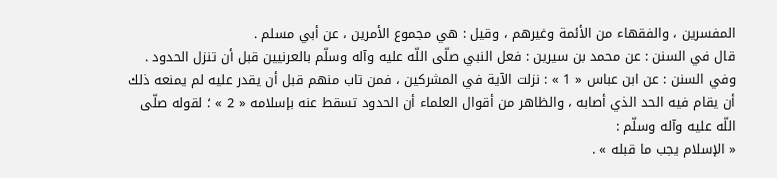المفسرين ، والفقهاء من الأئمة وغيرهم ، وقيل : هي مجموع الأمرين ، عن أبي مسلم .
قال في السنن : عن محمد بن سيرين : فعل النبي صلّى اللّه عليه وآله وسلّم بالعرنيين قبل أن تنزل الحدود .
وفي السنن : عن ابن عباس « 1 » : نزلت الآية في المشركين ، فمن تاب منهم قبل أن يقدر عليه لم يمنعه ذلك أن يقام فيه الحد الذي أصابه ، والظاهر من أقوال العلماء أن الحدود تسقط عنه بإسلامه « 2 » ؛ لقوله صلّى اللّه عليه وآله وسلّم :
« الإسلام يجب ما قبله » .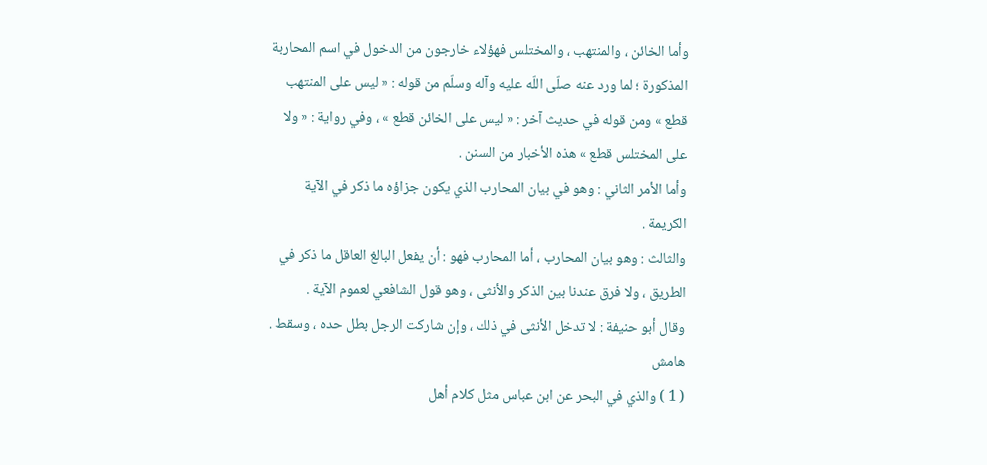وأما الخائن ، والمنتهب ، والمختلس فهؤلاء خارجون من الدخول في اسم المحاربة المذكورة ؛ لما ورد عنه صلّى اللّه عليه وآله وسلّم من قوله : « ليس على المنتهب قطع » ومن قوله في حديث آخر : « ليس على الخائن قطع » ، وفي رواية : « ولا على المختلس قطع » هذه الأخبار من السنن .
وأما الأمر الثاني : وهو في بيان المحارب الذي يكون جزاؤه ما ذكر في الآية الكريمة .
والثالث : وهو بيان المحارب ، أما المحارب فهو : أن يفعل البالغ العاقل ما ذكر في الطريق ، ولا فرق عندنا بين الذكر والأنثى ، وهو قول الشافعي لعموم الآية .
وقال أبو حنيفة : لا تدخل الأنثى في ذلك ، وإن شاركت الرجل بطل حده ، وسقط .
هامش
( 1 ) والذي في البحر عن ابن عباس مثل كلام أهل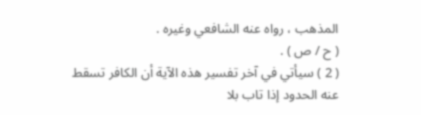المذهب ، رواه عنه الشافعي وغيره .
( ح / ص ) .
( 2 ) سيأتي في آخر تفسير هذه الآية أن الكافر تسقط عنه الحدود إذا تاب بلا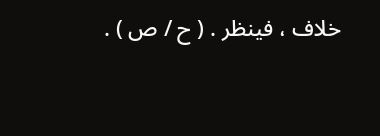خلاف ، فينظر . ( ح / ص ) .